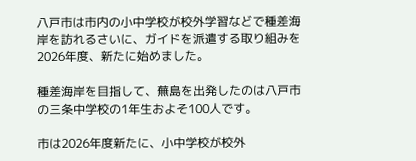八戸市は市内の小中学校が校外学習などで種差海岸を訪れるさいに、ガイドを派遣する取り組みを2026年度、新たに始めました。

種差海岸を目指して、蕪島を出発したのは八戸市の三条中学校の1年生およそ100人です。

市は2026年度新たに、小中学校が校外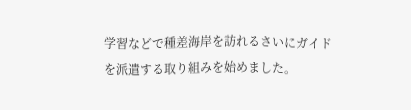学習などで種差海岸を訪れるさいにガイドを派遣する取り組みを始めました。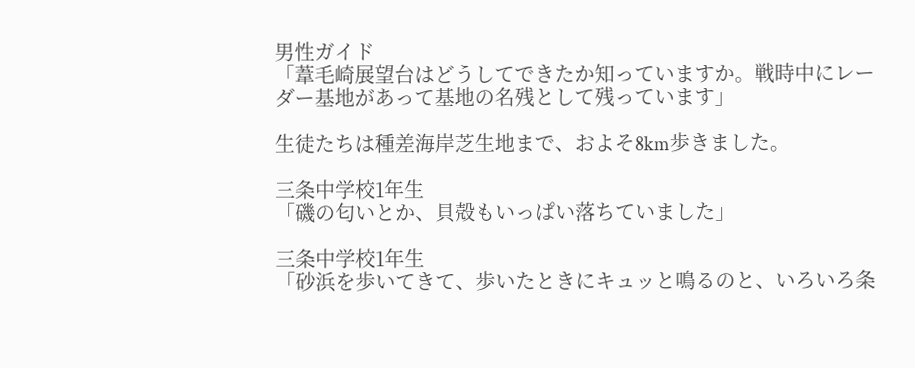男性ガイド
「葦毛崎展望台はどうしてできたか知っていますか。戦時中にレーダー基地があって基地の名残として残っています」

生徒たちは種差海岸芝生地まで、およそ8km歩きました。

三条中学校1年生
「磯の匂いとか、貝殻もいっぱい落ちていました」

三条中学校1年生
「砂浜を歩いてきて、歩いたときにキュッと鳴るのと、いろいろ条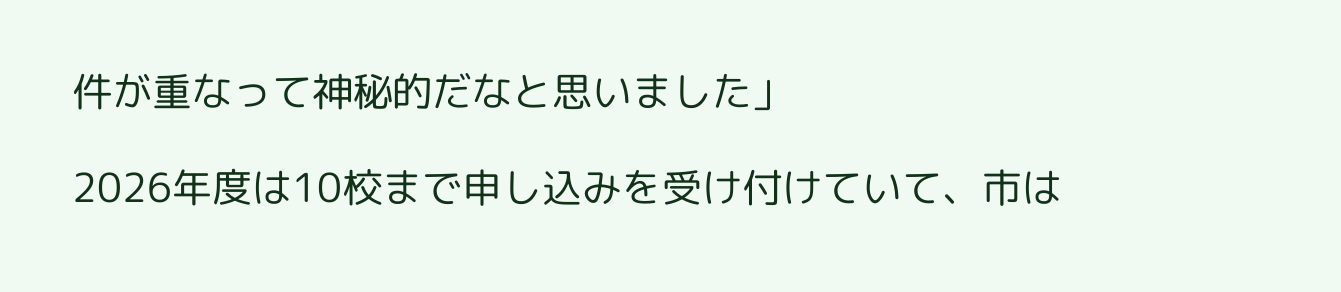件が重なって神秘的だなと思いました」

2026年度は10校まで申し込みを受け付けていて、市は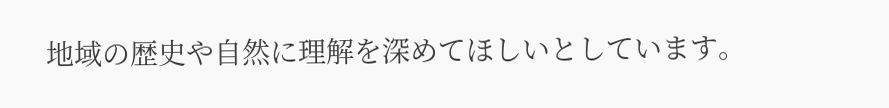地域の歴史や自然に理解を深めてほしいとしています。